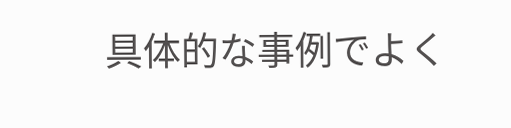具体的な事例でよく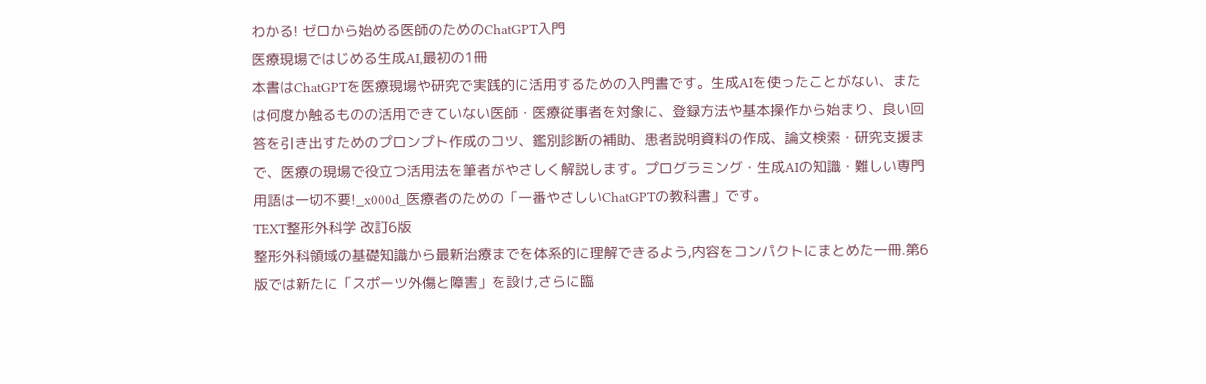わかる! ゼロから始める医師のためのChatGPT入門
医療現場ではじめる生成AI,最初の1冊
本書はChatGPTを医療現場や研究で実践的に活用するための入門書です。生成AIを使ったことがない、または何度か触るものの活用できていない医師・医療従事者を対象に、登録方法や基本操作から始まり、良い回答を引き出すためのプロンプト作成のコツ、鑑別診断の補助、患者説明資料の作成、論文検索・研究支援まで、医療の現場で役立つ活用法を筆者がやさしく解説します。プログラミング・生成AIの知識・難しい専門用語は一切不要!_x000d_医療者のための「一番やさしいChatGPTの教科書」です。
TEXT整形外科学 改訂6版
整形外科領域の基礎知識から最新治療までを体系的に理解できるよう,内容をコンパクトにまとめた一冊.第6版では新たに「スポーツ外傷と障害」を設け,さらに臨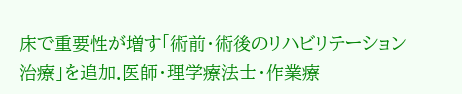床で重要性が増す「術前・術後のリハビリテーション治療」を追加.医師・理学療法士・作業療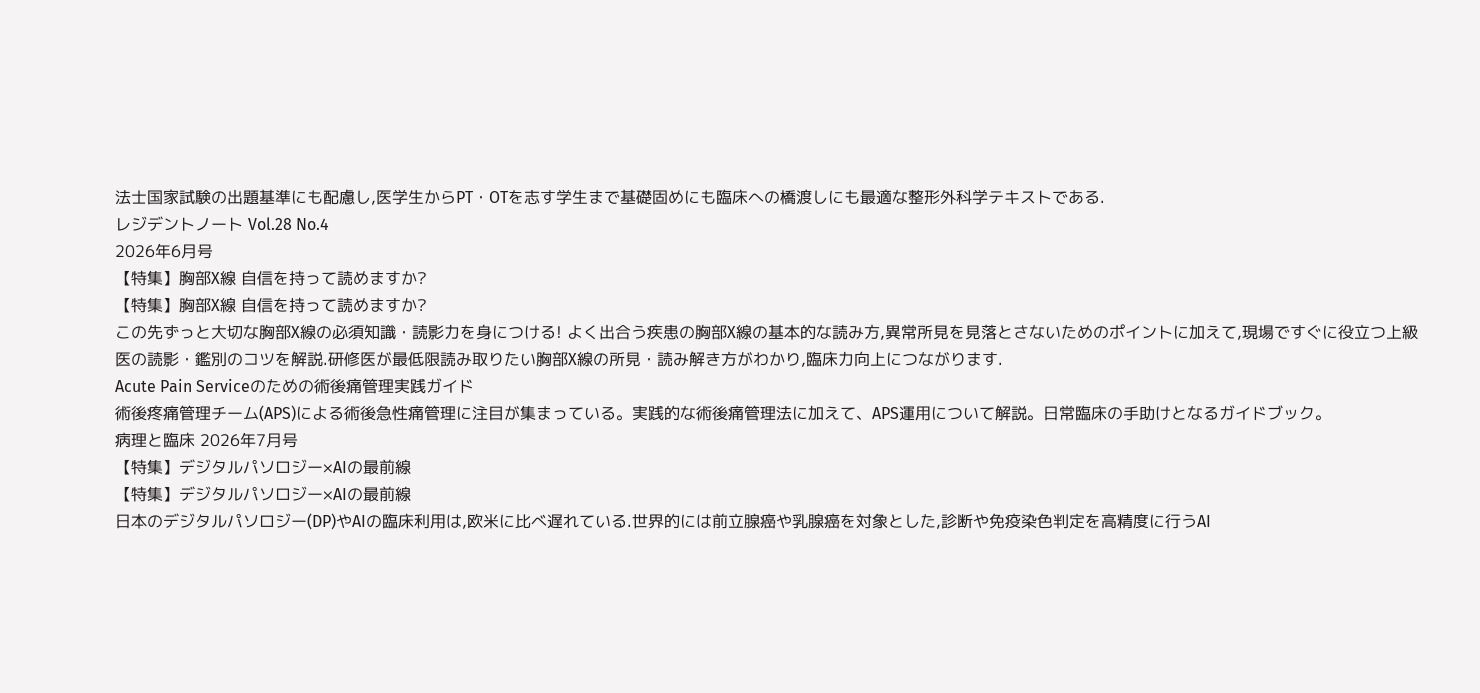法士国家試験の出題基準にも配慮し,医学生からPT・OTを志す学生まで基礎固めにも臨床への橋渡しにも最適な整形外科学テキストである.
レジデントノート Vol.28 No.4
2026年6月号
【特集】胸部X線 自信を持って読めますか?
【特集】胸部X線 自信を持って読めますか?
この先ずっと大切な胸部X線の必須知識・読影力を身につける! よく出合う疾患の胸部X線の基本的な読み方,異常所見を見落とさないためのポイントに加えて,現場ですぐに役立つ上級医の読影・鑑別のコツを解説.研修医が最低限読み取りたい胸部X線の所見・読み解き方がわかり,臨床力向上につながります.
Acute Pain Serviceのための術後痛管理実践ガイド
術後疼痛管理チーム(APS)による術後急性痛管理に注目が集まっている。実践的な術後痛管理法に加えて、APS運用について解説。日常臨床の手助けとなるガイドブック。
病理と臨床 2026年7月号
【特集】デジタルパソロジー×AIの最前線
【特集】デジタルパソロジー×AIの最前線
日本のデジタルパソロジー(DP)やAIの臨床利用は,欧米に比べ遅れている.世界的には前立腺癌や乳腺癌を対象とした,診断や免疫染色判定を高精度に行うAI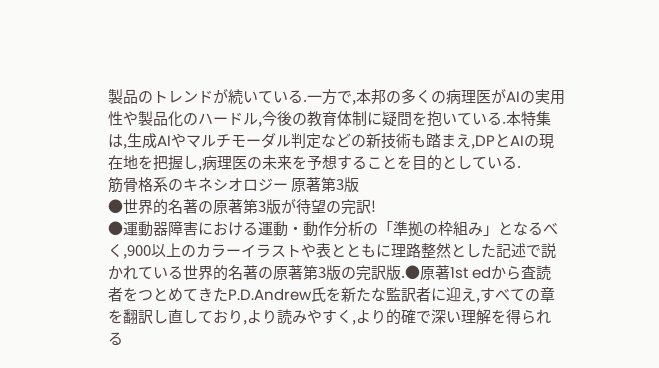製品のトレンドが続いている.一方で,本邦の多くの病理医がAIの実用性や製品化のハードル,今後の教育体制に疑問を抱いている.本特集は,生成AIやマルチモーダル判定などの新技術も踏まえ,DPとAIの現在地を把握し,病理医の未来を予想することを目的としている.
筋骨格系のキネシオロジー 原著第3版
●世界的名著の原著第3版が待望の完訳!
●運動器障害における運動・動作分析の「準拠の枠組み」となるべく,900以上のカラーイラストや表とともに理路整然とした記述で説かれている世界的名著の原著第3版の完訳版.●原著1st edから査読者をつとめてきたP.D.Andrew氏を新たな監訳者に迎え,すべての章を翻訳し直しており,より読みやすく,より的確で深い理解を得られる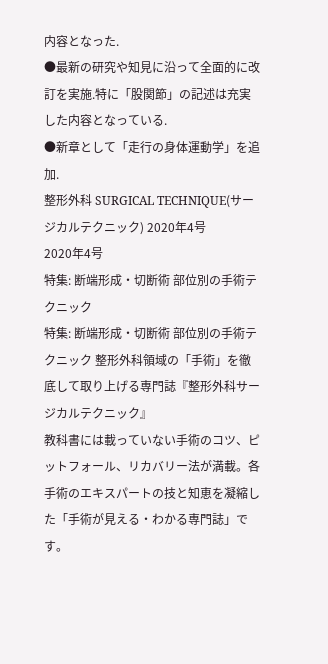内容となった.
●最新の研究や知見に沿って全面的に改訂を実施.特に「股関節」の記述は充実した内容となっている.
●新章として「走行の身体運動学」を追加.
整形外科 SURGICAL TECHNIQUE(サージカルテクニック) 2020年4号
2020年4号
特集: 断端形成・切断術 部位別の手術テクニック
特集: 断端形成・切断術 部位別の手術テクニック 整形外科領域の「手術」を徹底して取り上げる専門誌『整形外科サージカルテクニック』
教科書には載っていない手術のコツ、ピットフォール、リカバリー法が満載。各手術のエキスパートの技と知恵を凝縮した「手術が見える・わかる専門誌」です。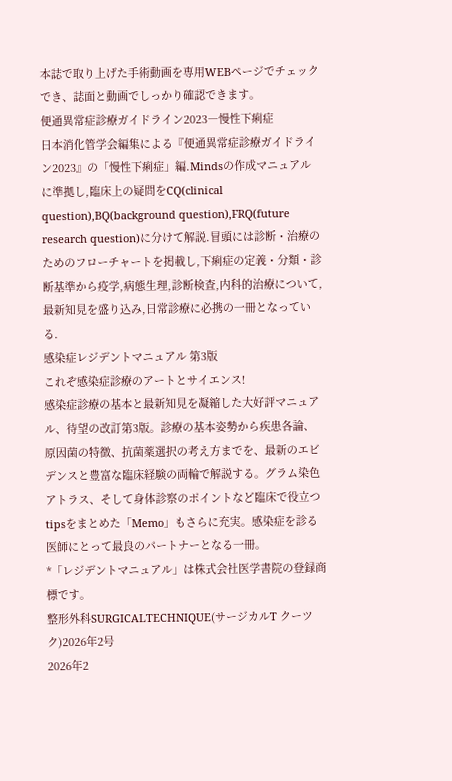本誌で取り上げた手術動画を専用WEBページでチェックでき、誌面と動画でしっかり確認できます。
便通異常症診療ガイドライン2023―慢性下痢症
日本消化管学会編集による『便通異常症診療ガイドライン2023』の「慢性下痢症」編.Mindsの作成マニュアルに準拠し,臨床上の疑問をCQ(clinical question),BQ(background question),FRQ(future research question)に分けて解説.冒頭には診断・治療のためのフローチャートを掲載し,下痢症の定義・分類・診断基準から疫学,病態生理,診断検査,内科的治療について,最新知見を盛り込み,日常診療に必携の一冊となっている.
感染症レジデントマニュアル 第3版
これぞ感染症診療のアートとサイエンス!
感染症診療の基本と最新知見を凝縮した大好評マニュアル、待望の改訂第3版。診療の基本姿勢から疾患各論、原因菌の特徴、抗菌薬選択の考え方までを、最新のエビデンスと豊富な臨床経験の両輪で解説する。グラム染色アトラス、そして身体診察のポイントなど臨床で役立つtipsをまとめた「Memo」もさらに充実。感染症を診る医師にとって最良のパートナーとなる一冊。
*「レジデントマニュアル」は株式会社医学書院の登録商標です。
整形外科SURGICALTECHNIQUE(サージカルT クーツク)2026年2号
2026年2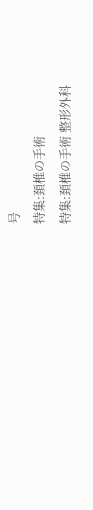号
特集:頚椎の手術
特集:頚椎の手術 整形外科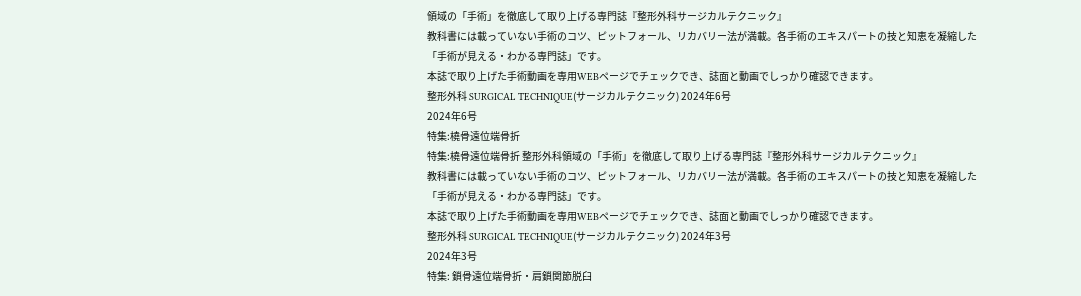領域の「手術」を徹底して取り上げる専門誌『整形外科サージカルテクニック』
教科書には載っていない手術のコツ、ピットフォール、リカバリー法が満載。各手術のエキスパートの技と知恵を凝縮した「手術が見える・わかる専門誌」です。
本誌で取り上げた手術動画を専用WEBページでチェックでき、誌面と動画でしっかり確認できます。
整形外科 SURGICAL TECHNIQUE(サージカルテクニック) 2024年6号
2024年6号
特集:橈骨遠位端骨折
特集:橈骨遠位端骨折 整形外科領域の「手術」を徹底して取り上げる専門誌『整形外科サージカルテクニック』
教科書には載っていない手術のコツ、ピットフォール、リカバリー法が満載。各手術のエキスパートの技と知恵を凝縮した「手術が見える・わかる専門誌」です。
本誌で取り上げた手術動画を専用WEBページでチェックでき、誌面と動画でしっかり確認できます。
整形外科 SURGICAL TECHNIQUE(サージカルテクニック) 2024年3号
2024年3号
特集: 鎖骨遠位端骨折・肩鎖関節脱臼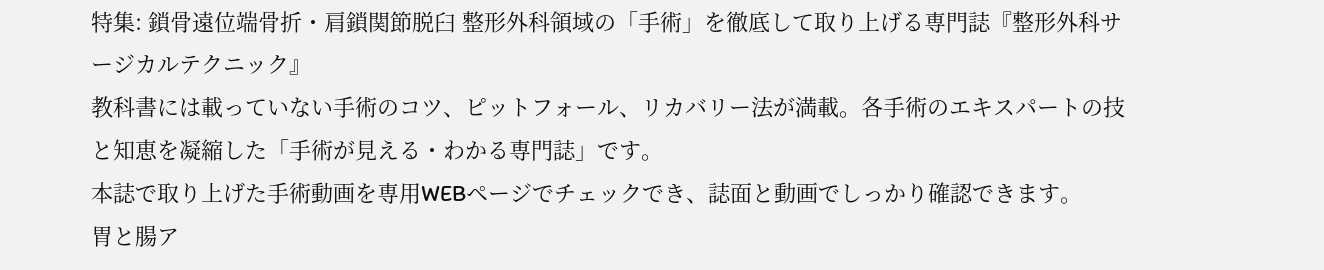特集: 鎖骨遠位端骨折・肩鎖関節脱臼 整形外科領域の「手術」を徹底して取り上げる専門誌『整形外科サージカルテクニック』
教科書には載っていない手術のコツ、ピットフォール、リカバリー法が満載。各手術のエキスパートの技と知恵を凝縮した「手術が見える・わかる専門誌」です。
本誌で取り上げた手術動画を専用WEBページでチェックでき、誌面と動画でしっかり確認できます。
胃と腸ア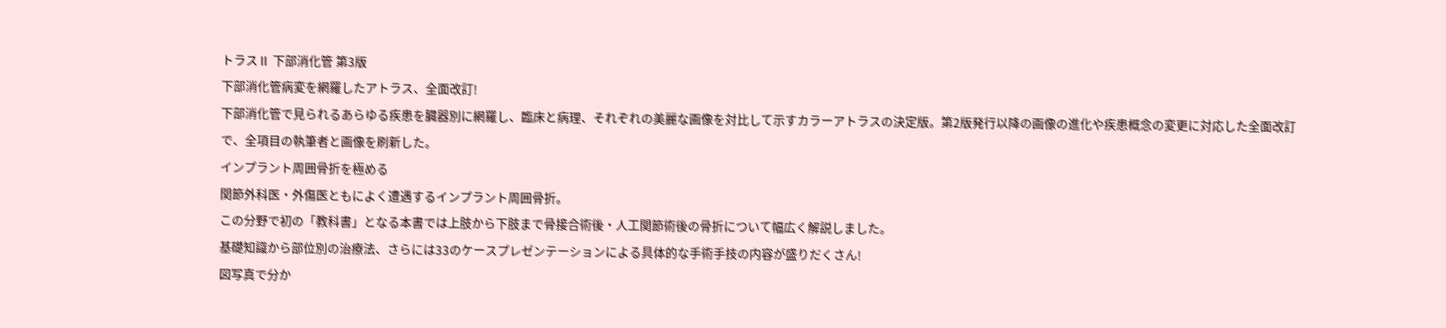トラスⅡ 下部消化管 第3版
下部消化管病変を網羅したアトラス、全面改訂!
下部消化管で見られるあらゆる疾患を臓器別に網羅し、臨床と病理、それぞれの美麗な画像を対比して示すカラーアトラスの決定版。第2版発行以降の画像の進化や疾患概念の変更に対応した全面改訂で、全項目の執筆者と画像を刷新した。
インプラント周囲骨折を極める
関節外科医・外傷医ともによく遭遇するインプラント周囲骨折。
この分野で初の「教科書」となる本書では上肢から下肢まで骨接合術後・人工関節術後の骨折について幅広く解説しました。
基礎知識から部位別の治療法、さらには33のケースプレゼンテーションによる具体的な手術手技の内容が盛りだくさん!
図写真で分か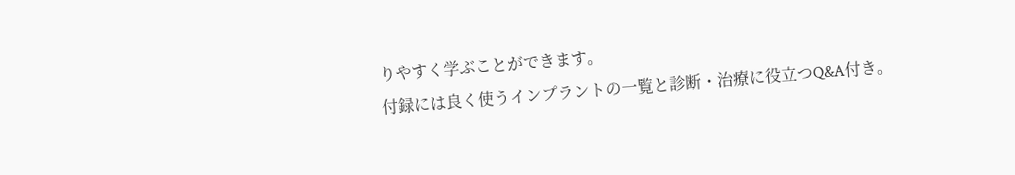りやすく学ぶことができます。
付録には良く使うインプラントの一覧と診断・治療に役立つQ&A付き。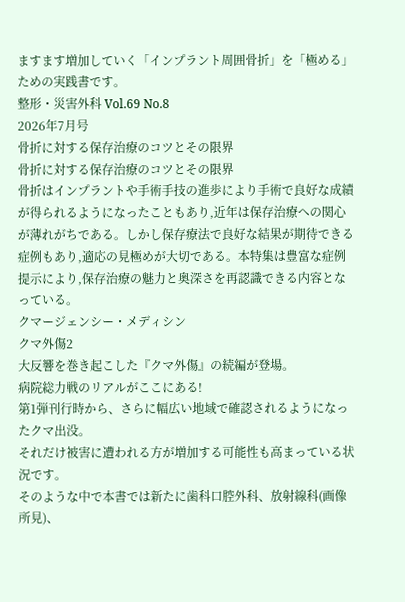ますます増加していく「インプラント周囲骨折」を「極める」ための実践書です。
整形・災害外科 Vol.69 No.8
2026年7月号
骨折に対する保存治療のコツとその限界
骨折に対する保存治療のコツとその限界
骨折はインプラントや手術手技の進歩により手術で良好な成績が得られるようになったこともあり,近年は保存治療への関心が薄れがちである。しかし保存療法で良好な結果が期待できる症例もあり,適応の見極めが大切である。本特集は豊富な症例提示により,保存治療の魅力と奥深さを再認識できる内容となっている。
クマージェンシー・メディシン
クマ外傷2
大反響を巻き起こした『クマ外傷』の続編が登場。
病院総力戦のリアルがここにある!
第1弾刊行時から、さらに幅広い地域で確認されるようになったクマ出没。
それだけ被害に遭われる方が増加する可能性も高まっている状況です。
そのような中で本書では新たに歯科口腔外科、放射線科(画像所見)、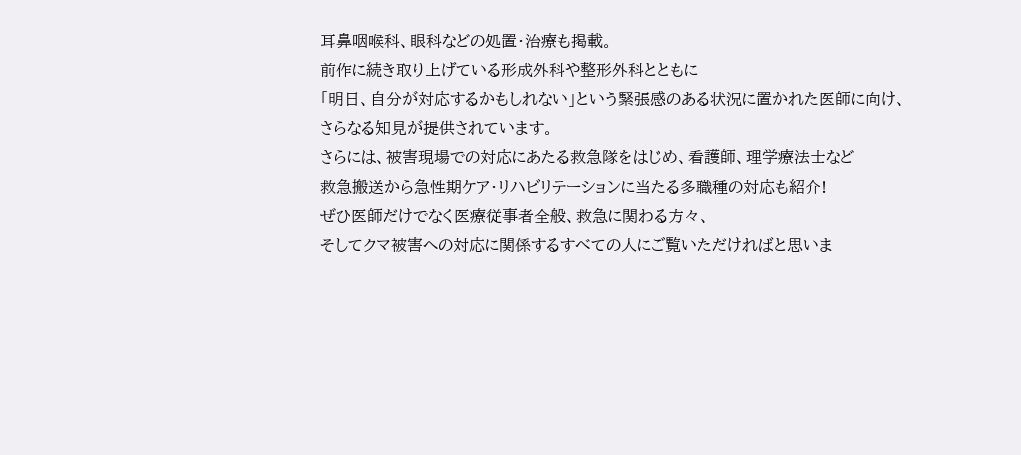耳鼻咽喉科、眼科などの処置・治療も掲載。
前作に続き取り上げている形成外科や整形外科とともに
「明日、自分が対応するかもしれない」という緊張感のある状況に置かれた医師に向け、
さらなる知見が提供されています。
さらには、被害現場での対応にあたる救急隊をはじめ、看護師、理学療法士など
救急搬送から急性期ケア・リハビリテーションに当たる多職種の対応も紹介!
ぜひ医師だけでなく医療従事者全般、救急に関わる方々、
そしてクマ被害への対応に関係するすべての人にご覧いただければと思いま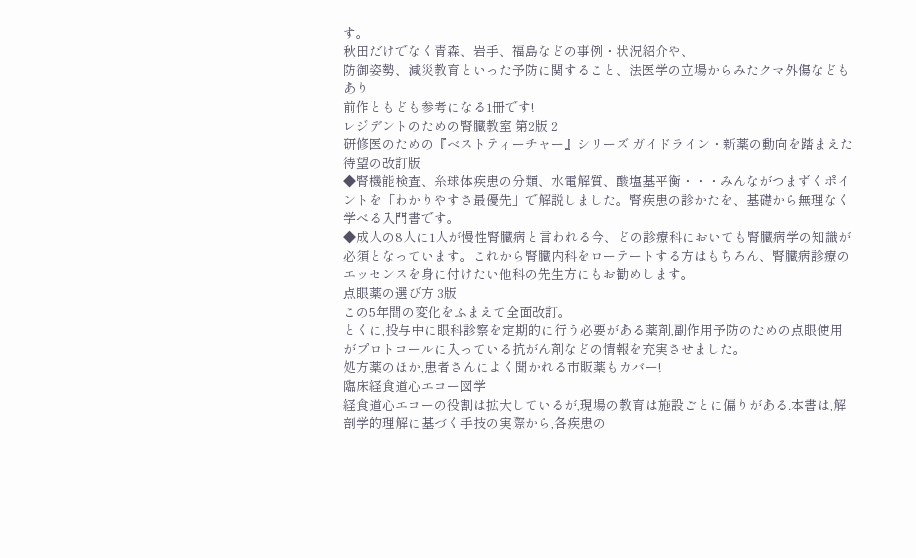す。
秋田だけでなく青森、岩手、福島などの事例・状況紹介や、
防御姿勢、減災教育といった予防に関すること、法医学の立場からみたクマ外傷などもあり
前作ともども参考になる1冊です!
レジデントのための腎臓教室 第2版 2
研修医のための『ベストティーチャー』シリーズ ガイドライン・新薬の動向を踏まえた待望の改訂版
◆腎機能検査、糸球体疾患の分類、水電解質、酸塩基平衡・・・みんながつまずくポイントを「わかりやすさ最優先」で解説しました。腎疾患の診かたを、基礎から無理なく学べる入門書です。
◆成人の8人に1人が慢性腎臓病と言われる今、どの診療科においても腎臓病学の知識が必須となっています。これから腎臓内科をローテートする方はもちろん、腎臓病診療のエッセンスを身に付けたい他科の先生方にもお勧めします。
点眼薬の選び方 3版
この5年間の変化をふまえて全面改訂。
とくに,投与中に眼科診察を定期的に行う必要がある薬剤,副作用予防のための点眼使用がプロトコールに入っている抗がん剤などの情報を充実させました。
処方薬のほか,患者さんによく聞かれる市販薬もカバー!
臨床経食道心エコー図学
経食道心エコーの役割は拡大しているが,現場の教育は施設ごとに偏りがある.本書は,解剖学的理解に基づく手技の実際から,各疾患の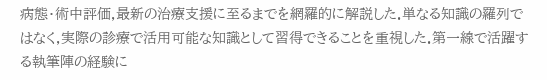病態・術中評価,最新の治療支援に至るまでを網羅的に解説した.単なる知識の羅列ではなく,実際の診療で活用可能な知識として習得できることを重視した.第一線で活躍する執筆陣の経験に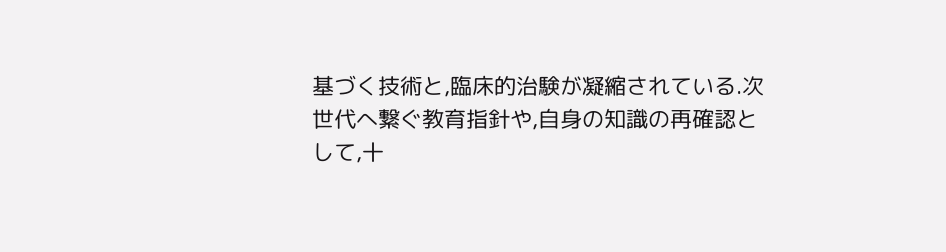基づく技術と,臨床的治験が凝縮されている.次世代へ繋ぐ教育指針や,自身の知識の再確認として,十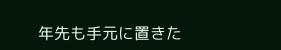年先も手元に置きた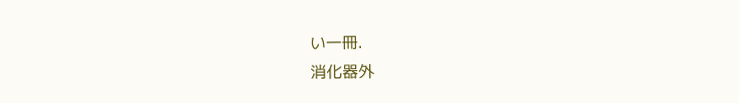い一冊.
消化器外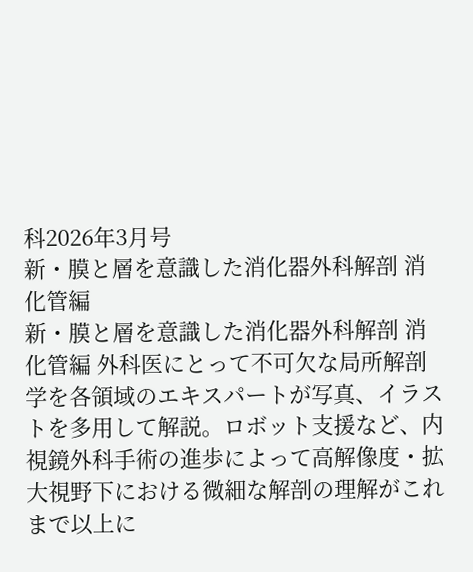科2026年3月号
新・膜と層を意識した消化器外科解剖 消化管編
新・膜と層を意識した消化器外科解剖 消化管編 外科医にとって不可欠な局所解剖学を各領域のエキスパートが写真、イラストを多用して解説。ロボット支援など、内視鏡外科手術の進歩によって高解像度・拡大視野下における微細な解剖の理解がこれまで以上に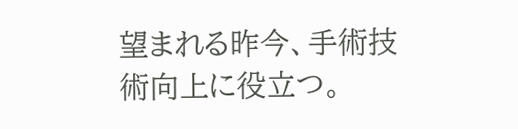望まれる昨今、手術技術向上に役立つ。